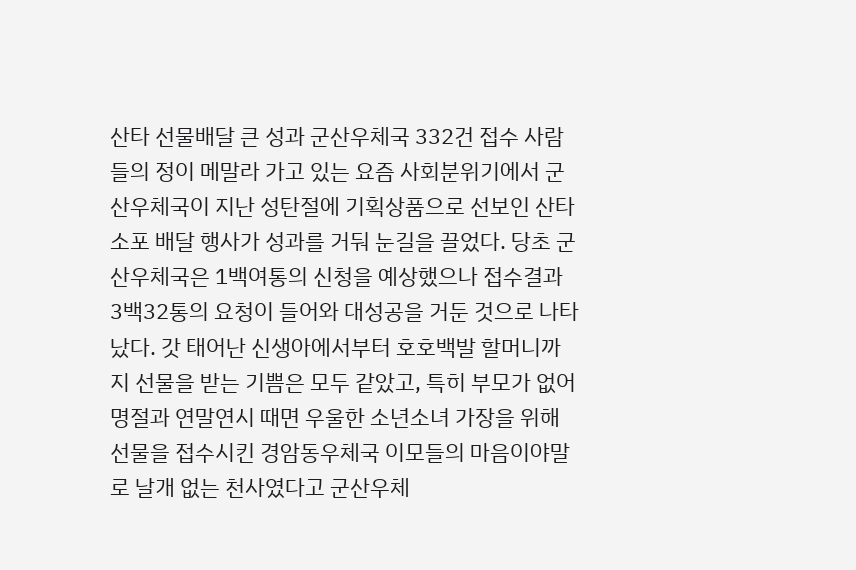산타 선물배달 큰 성과 군산우체국 332건 접수 사람들의 정이 메말라 가고 있는 요즘 사회분위기에서 군산우체국이 지난 성탄절에 기획상품으로 선보인 산타소포 배달 행사가 성과를 거둬 눈길을 끌었다. 당초 군산우체국은 1백여통의 신청을 예상했으나 접수결과 3백32통의 요청이 들어와 대성공을 거둔 것으로 나타났다. 갓 태어난 신생아에서부터 호호백발 할머니까지 선물을 받는 기쁨은 모두 같았고, 특히 부모가 없어 명절과 연말연시 때면 우울한 소년소녀 가장을 위해 선물을 접수시킨 경암동우체국 이모들의 마음이야말로 날개 없는 천사였다고 군산우체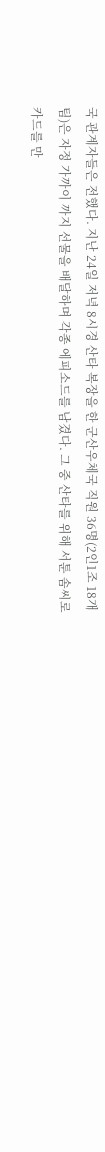국 관계자들은 전했다. 지난 24일 저녁 8시경 산타 복장을 한 군산우체국 직원 36명(2인1조 18개팀)은 자정 가까이 까지 선물을 배달하며 각종 에피소드를 남겼다. 그 중 산타를 위해 서툰 솜씨로 카드를 만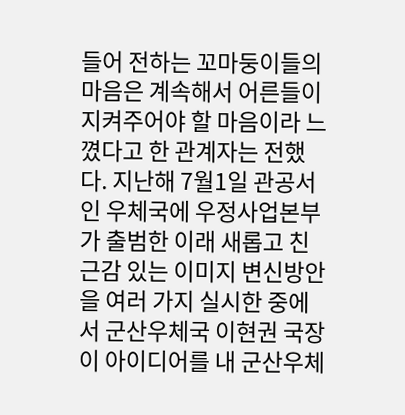들어 전하는 꼬마둥이들의 마음은 계속해서 어른들이 지켜주어야 할 마음이라 느꼈다고 한 관계자는 전했다. 지난해 7월1일 관공서인 우체국에 우정사업본부가 출범한 이래 새롭고 친근감 있는 이미지 변신방안을 여러 가지 실시한 중에서 군산우체국 이현권 국장이 아이디어를 내 군산우체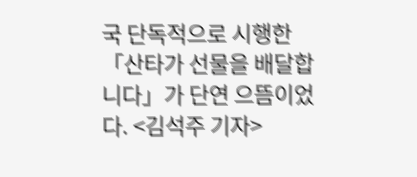국 단독적으로 시행한「산타가 선물을 배달합니다」가 단연 으뜸이었다. <김석주 기자>